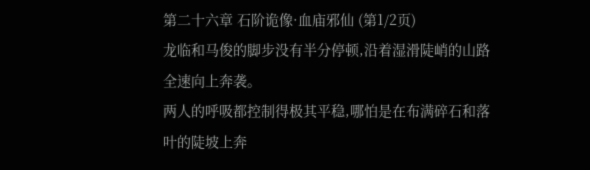第二十六章 石阶诡像·血庙邪仙 (第1/2页)
龙临和马俊的脚步没有半分停顿,沿着湿滑陡峭的山路全速向上奔袭。
两人的呼吸都控制得极其平稳,哪怕是在布满碎石和落叶的陡坡上奔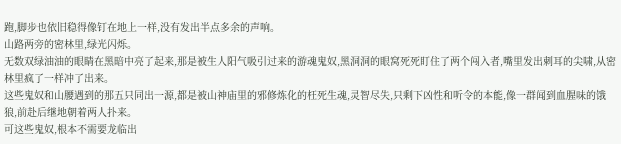跑,脚步也依旧稳得像钉在地上一样,没有发出半点多余的声响。
山路两旁的密林里,绿光闪烁。
无数双绿油油的眼睛在黑暗中亮了起来,那是被生人阳气吸引过来的游魂鬼奴,黑洞洞的眼窝死死盯住了两个闯入者,嘴里发出刺耳的尖啸,从密林里疯了一样冲了出来。
这些鬼奴和山腰遇到的那五只同出一源,都是被山神庙里的邪修炼化的枉死生魂,灵智尽失,只剩下凶性和听令的本能,像一群闻到血腥味的饿狼,前赴后继地朝着两人扑来。
可这些鬼奴,根本不需要龙临出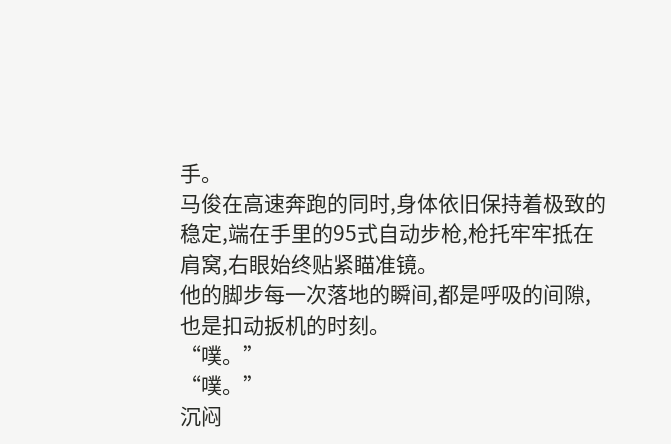手。
马俊在高速奔跑的同时,身体依旧保持着极致的稳定,端在手里的95式自动步枪,枪托牢牢抵在肩窝,右眼始终贴紧瞄准镜。
他的脚步每一次落地的瞬间,都是呼吸的间隙,也是扣动扳机的时刻。
“噗。”
“噗。”
沉闷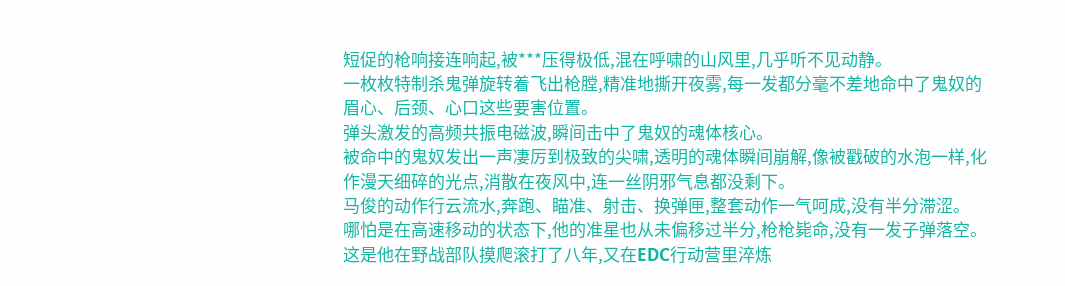短促的枪响接连响起,被***压得极低,混在呼啸的山风里,几乎听不见动静。
一枚枚特制杀鬼弹旋转着飞出枪膛,精准地撕开夜雾,每一发都分毫不差地命中了鬼奴的眉心、后颈、心口这些要害位置。
弹头激发的高频共振电磁波,瞬间击中了鬼奴的魂体核心。
被命中的鬼奴发出一声凄厉到极致的尖啸,透明的魂体瞬间崩解,像被戳破的水泡一样,化作漫天细碎的光点,消散在夜风中,连一丝阴邪气息都没剩下。
马俊的动作行云流水,奔跑、瞄准、射击、换弹匣,整套动作一气呵成,没有半分滞涩。
哪怕是在高速移动的状态下,他的准星也从未偏移过半分,枪枪毙命,没有一发子弹落空。
这是他在野战部队摸爬滚打了八年,又在EDC行动营里淬炼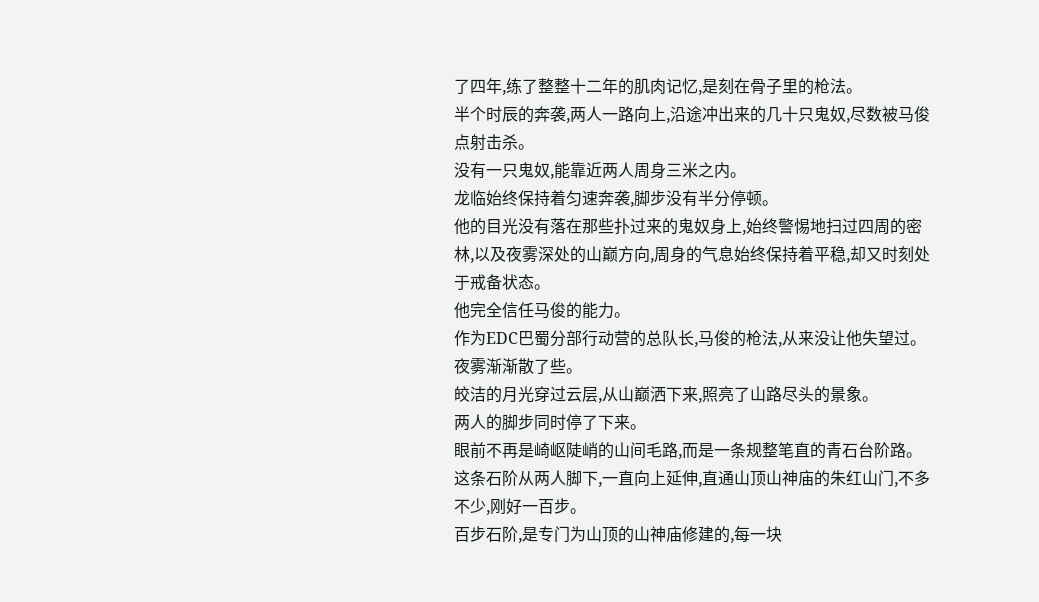了四年,练了整整十二年的肌肉记忆,是刻在骨子里的枪法。
半个时辰的奔袭,两人一路向上,沿途冲出来的几十只鬼奴,尽数被马俊点射击杀。
没有一只鬼奴,能靠近两人周身三米之内。
龙临始终保持着匀速奔袭,脚步没有半分停顿。
他的目光没有落在那些扑过来的鬼奴身上,始终警惕地扫过四周的密林,以及夜雾深处的山巅方向,周身的气息始终保持着平稳,却又时刻处于戒备状态。
他完全信任马俊的能力。
作为EDC巴蜀分部行动营的总队长,马俊的枪法,从来没让他失望过。
夜雾渐渐散了些。
皎洁的月光穿过云层,从山巅洒下来,照亮了山路尽头的景象。
两人的脚步同时停了下来。
眼前不再是崎岖陡峭的山间毛路,而是一条规整笔直的青石台阶路。
这条石阶从两人脚下,一直向上延伸,直通山顶山神庙的朱红山门,不多不少,刚好一百步。
百步石阶,是专门为山顶的山神庙修建的,每一块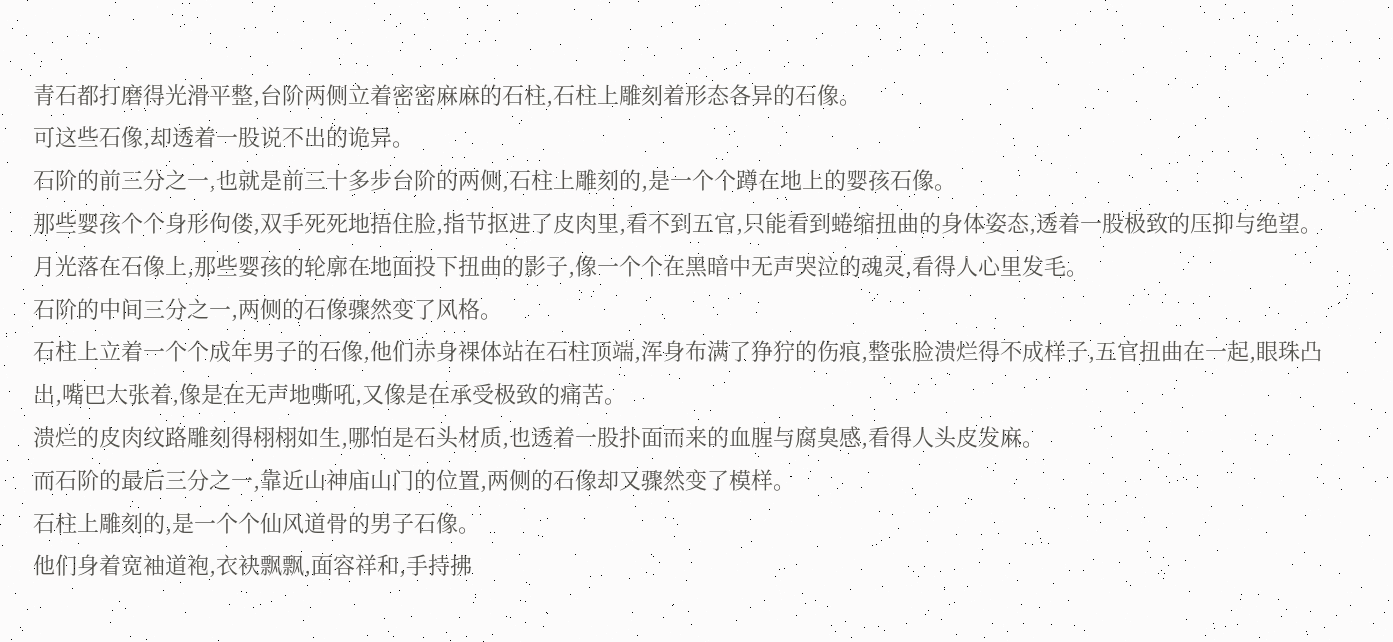青石都打磨得光滑平整,台阶两侧立着密密麻麻的石柱,石柱上雕刻着形态各异的石像。
可这些石像,却透着一股说不出的诡异。
石阶的前三分之一,也就是前三十多步台阶的两侧,石柱上雕刻的,是一个个蹲在地上的婴孩石像。
那些婴孩个个身形佝偻,双手死死地捂住脸,指节抠进了皮肉里,看不到五官,只能看到蜷缩扭曲的身体姿态,透着一股极致的压抑与绝望。
月光落在石像上,那些婴孩的轮廓在地面投下扭曲的影子,像一个个在黑暗中无声哭泣的魂灵,看得人心里发毛。
石阶的中间三分之一,两侧的石像骤然变了风格。
石柱上立着一个个成年男子的石像,他们赤身裸体站在石柱顶端,浑身布满了狰狞的伤痕,整张脸溃烂得不成样子,五官扭曲在一起,眼珠凸出,嘴巴大张着,像是在无声地嘶吼,又像是在承受极致的痛苦。
溃烂的皮肉纹路雕刻得栩栩如生,哪怕是石头材质,也透着一股扑面而来的血腥与腐臭感,看得人头皮发麻。
而石阶的最后三分之一,靠近山神庙山门的位置,两侧的石像却又骤然变了模样。
石柱上雕刻的,是一个个仙风道骨的男子石像。
他们身着宽袖道袍,衣袂飘飘,面容祥和,手持拂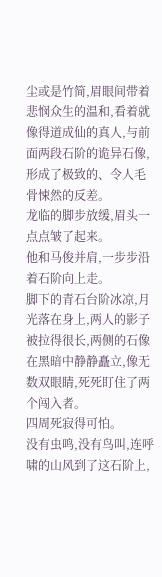尘或是竹简,眉眼间带着悲悯众生的温和,看着就像得道成仙的真人,与前面两段石阶的诡异石像,形成了极致的、令人毛骨悚然的反差。
龙临的脚步放缓,眉头一点点皱了起来。
他和马俊并肩,一步步沿着石阶向上走。
脚下的青石台阶冰凉,月光落在身上,两人的影子被拉得很长,两侧的石像在黑暗中静静矗立,像无数双眼睛,死死盯住了两个闯入者。
四周死寂得可怕。
没有虫鸣,没有鸟叫,连呼啸的山风到了这石阶上,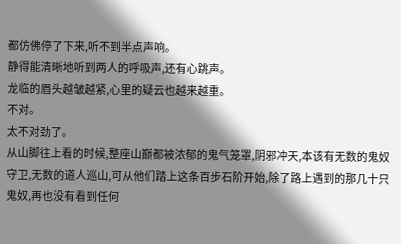都仿佛停了下来,听不到半点声响。
静得能清晰地听到两人的呼吸声,还有心跳声。
龙临的眉头越皱越紧,心里的疑云也越来越重。
不对。
太不对劲了。
从山脚往上看的时候,整座山巅都被浓郁的鬼气笼罩,阴邪冲天,本该有无数的鬼奴守卫,无数的道人巡山,可从他们踏上这条百步石阶开始,除了路上遇到的那几十只鬼奴,再也没有看到任何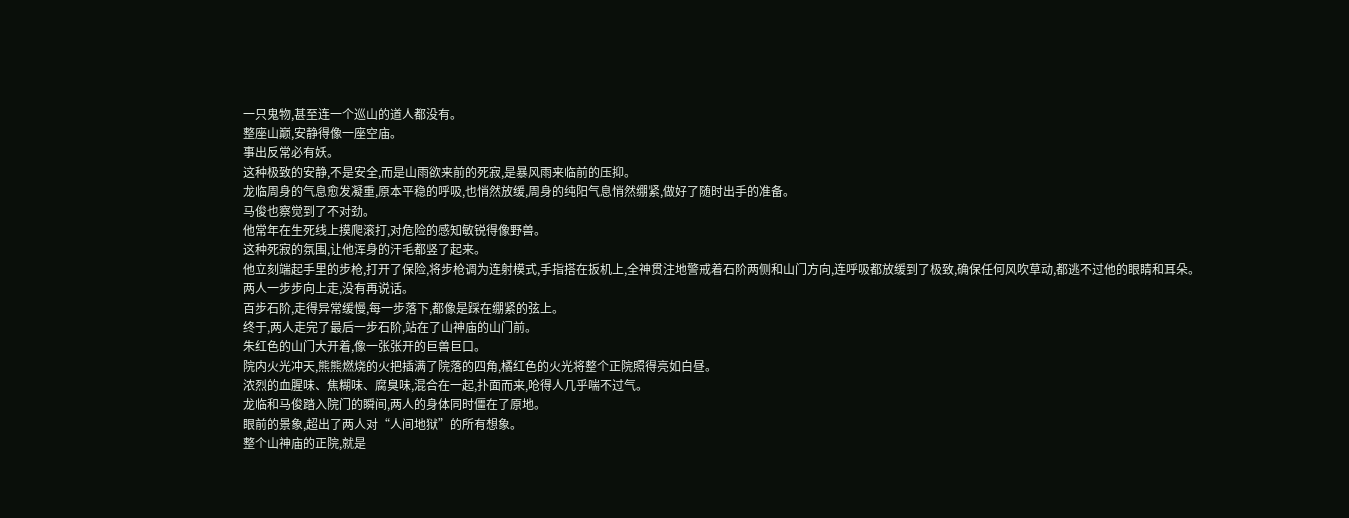一只鬼物,甚至连一个巡山的道人都没有。
整座山巅,安静得像一座空庙。
事出反常必有妖。
这种极致的安静,不是安全,而是山雨欲来前的死寂,是暴风雨来临前的压抑。
龙临周身的气息愈发凝重,原本平稳的呼吸,也悄然放缓,周身的纯阳气息悄然绷紧,做好了随时出手的准备。
马俊也察觉到了不对劲。
他常年在生死线上摸爬滚打,对危险的感知敏锐得像野兽。
这种死寂的氛围,让他浑身的汗毛都竖了起来。
他立刻端起手里的步枪,打开了保险,将步枪调为连射模式,手指搭在扳机上,全神贯注地警戒着石阶两侧和山门方向,连呼吸都放缓到了极致,确保任何风吹草动,都逃不过他的眼睛和耳朵。
两人一步步向上走,没有再说话。
百步石阶,走得异常缓慢,每一步落下,都像是踩在绷紧的弦上。
终于,两人走完了最后一步石阶,站在了山神庙的山门前。
朱红色的山门大开着,像一张张开的巨兽巨口。
院内火光冲天,熊熊燃烧的火把插满了院落的四角,橘红色的火光将整个正院照得亮如白昼。
浓烈的血腥味、焦糊味、腐臭味,混合在一起,扑面而来,呛得人几乎喘不过气。
龙临和马俊踏入院门的瞬间,两人的身体同时僵在了原地。
眼前的景象,超出了两人对“人间地狱”的所有想象。
整个山神庙的正院,就是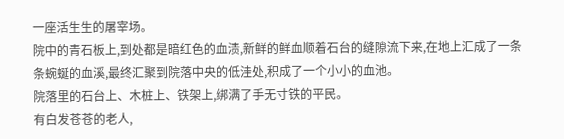一座活生生的屠宰场。
院中的青石板上,到处都是暗红色的血渍,新鲜的鲜血顺着石台的缝隙流下来,在地上汇成了一条条蜿蜒的血溪,最终汇聚到院落中央的低洼处,积成了一个小小的血池。
院落里的石台上、木桩上、铁架上,绑满了手无寸铁的平民。
有白发苍苍的老人,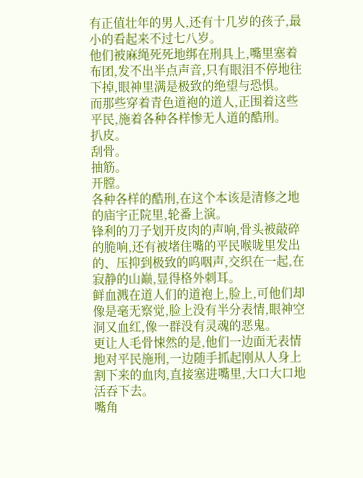有正值壮年的男人,还有十几岁的孩子,最小的看起来不过七八岁。
他们被麻绳死死地绑在刑具上,嘴里塞着布团,发不出半点声音,只有眼泪不停地往下掉,眼神里满是极致的绝望与恐惧。
而那些穿着青色道袍的道人,正围着这些平民,施着各种各样惨无人道的酷刑。
扒皮。
刮骨。
抽筋。
开膛。
各种各样的酷刑,在这个本该是清修之地的庙宇正院里,轮番上演。
锋利的刀子划开皮肉的声响,骨头被敲碎的脆响,还有被堵住嘴的平民喉咙里发出的、压抑到极致的呜咽声,交织在一起,在寂静的山巅,显得格外刺耳。
鲜血溅在道人们的道袍上,脸上,可他们却像是毫无察觉,脸上没有半分表情,眼神空洞又血红,像一群没有灵魂的恶鬼。
更让人毛骨悚然的是,他们一边面无表情地对平民施刑,一边随手抓起刚从人身上割下来的血肉,直接塞进嘴里,大口大口地活吞下去。
嘴角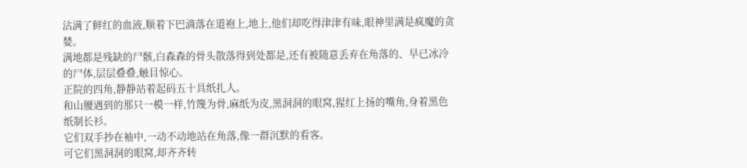沾满了鲜红的血液,顺着下巴滴落在道袍上,地上,他们却吃得津津有味,眼神里满是疯魔的贪婪。
满地都是残缺的尸骸,白森森的骨头散落得到处都是,还有被随意丢弃在角落的、早已冰冷的尸体,层层叠叠,触目惊心。
正院的四角,静静站着起码五十具纸扎人。
和山腰遇到的那只一模一样,竹篾为骨,麻纸为皮,黑洞洞的眼窝,猩红上扬的嘴角,身着黑色纸制长衫。
它们双手抄在袖中,一动不动地站在角落,像一群沉默的看客。
可它们黑洞洞的眼窝,却齐齐转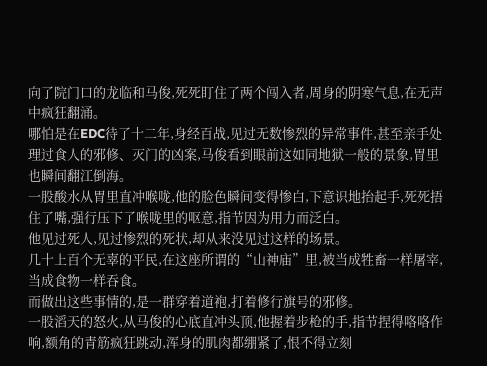向了院门口的龙临和马俊,死死盯住了两个闯入者,周身的阴寒气息,在无声中疯狂翻涌。
哪怕是在EDC待了十二年,身经百战,见过无数惨烈的异常事件,甚至亲手处理过食人的邪修、灭门的凶案,马俊看到眼前这如同地狱一般的景象,胃里也瞬间翻江倒海。
一股酸水从胃里直冲喉咙,他的脸色瞬间变得惨白,下意识地抬起手,死死捂住了嘴,强行压下了喉咙里的呕意,指节因为用力而泛白。
他见过死人,见过惨烈的死状,却从来没见过这样的场景。
几十上百个无辜的平民,在这座所谓的“山神庙”里,被当成牲畜一样屠宰,当成食物一样吞食。
而做出这些事情的,是一群穿着道袍,打着修行旗号的邪修。
一股滔天的怒火,从马俊的心底直冲头顶,他握着步枪的手,指节捏得咯咯作响,额角的青筋疯狂跳动,浑身的肌肉都绷紧了,恨不得立刻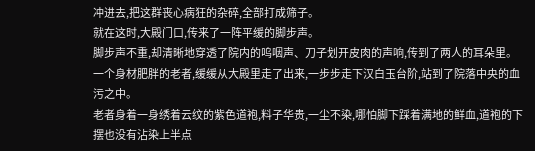冲进去,把这群丧心病狂的杂碎,全部打成筛子。
就在这时,大殿门口,传来了一阵平缓的脚步声。
脚步声不重,却清晰地穿透了院内的呜咽声、刀子划开皮肉的声响,传到了两人的耳朵里。
一个身材肥胖的老者,缓缓从大殿里走了出来,一步步走下汉白玉台阶,站到了院落中央的血污之中。
老者身着一身绣着云纹的紫色道袍,料子华贵,一尘不染,哪怕脚下踩着满地的鲜血,道袍的下摆也没有沾染上半点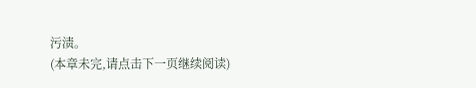污渍。
(本章未完,请点击下一页继续阅读)